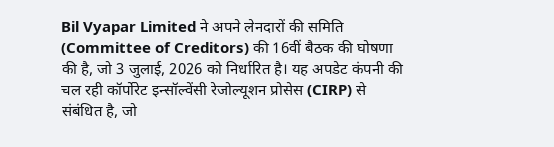Bil Vyapar Limited ने अपने लेनदारों की समिति (Committee of Creditors) की 16वीं बैठक की घोषणा की है, जो 3 जुलाई, 2026 को निर्धारित है। यह अपडेट कंपनी की चल रही कॉर्पोरेट इन्सॉल्वेंसी रेजोल्यूशन प्रोसेस (CIRP) से संबंधित है, जो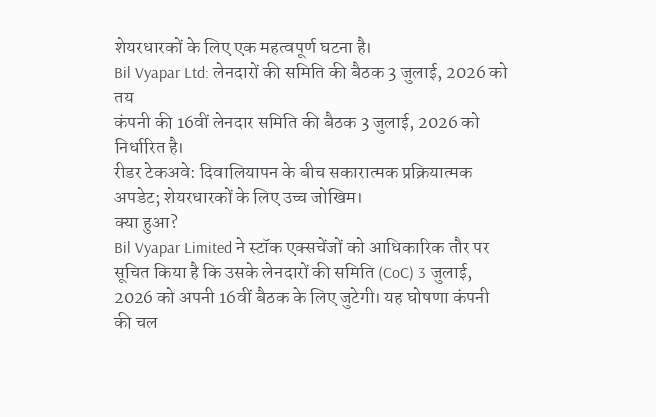शेयरधारकों के लिए एक महत्वपूर्ण घटना है।
Bil Vyapar Ltd: लेनदारों की समिति की बैठक 3 जुलाई, 2026 को तय
कंपनी की 16वीं लेनदार समिति की बैठक 3 जुलाई, 2026 को निर्धारित है।
रीडर टेकअवे: दिवालियापन के बीच सकारात्मक प्रक्रियात्मक अपडेट; शेयरधारकों के लिए उच्च जोखिम।
क्या हुआ?
Bil Vyapar Limited ने स्टॉक एक्सचेंजों को आधिकारिक तौर पर सूचित किया है कि उसके लेनदारों की समिति (CoC) 3 जुलाई, 2026 को अपनी 16वीं बैठक के लिए जुटेगी। यह घोषणा कंपनी की चल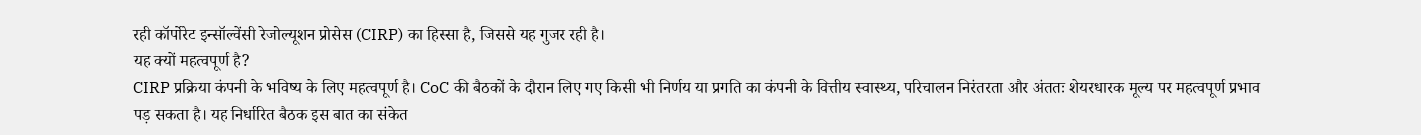रही कॉर्पोरेट इन्सॉल्वेंसी रेजोल्यूशन प्रोसेस (CIRP) का हिस्सा है, जिससे यह गुजर रही है।
यह क्यों महत्वपूर्ण है?
CIRP प्रक्रिया कंपनी के भविष्य के लिए महत्वपूर्ण है। CoC की बैठकों के दौरान लिए गए किसी भी निर्णय या प्रगति का कंपनी के वित्तीय स्वास्थ्य, परिचालन निरंतरता और अंततः शेयरधारक मूल्य पर महत्वपूर्ण प्रभाव पड़ सकता है। यह निर्धारित बैठक इस बात का संकेत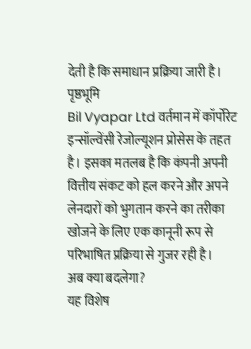देती है कि समाधान प्रक्रिया जारी है।
पृष्ठभूमि
Bil Vyapar Ltd वर्तमान में कॉर्पोरेट इन्सॉल्वेंसी रेजोल्यूशन प्रोसेस के तहत है। इसका मतलब है कि कंपनी अपनी वित्तीय संकट को हल करने और अपने लेनदारों को भुगतान करने का तरीका खोजने के लिए एक कानूनी रूप से परिभाषित प्रक्रिया से गुजर रही है।
अब क्या बदलेगा?
यह विशेष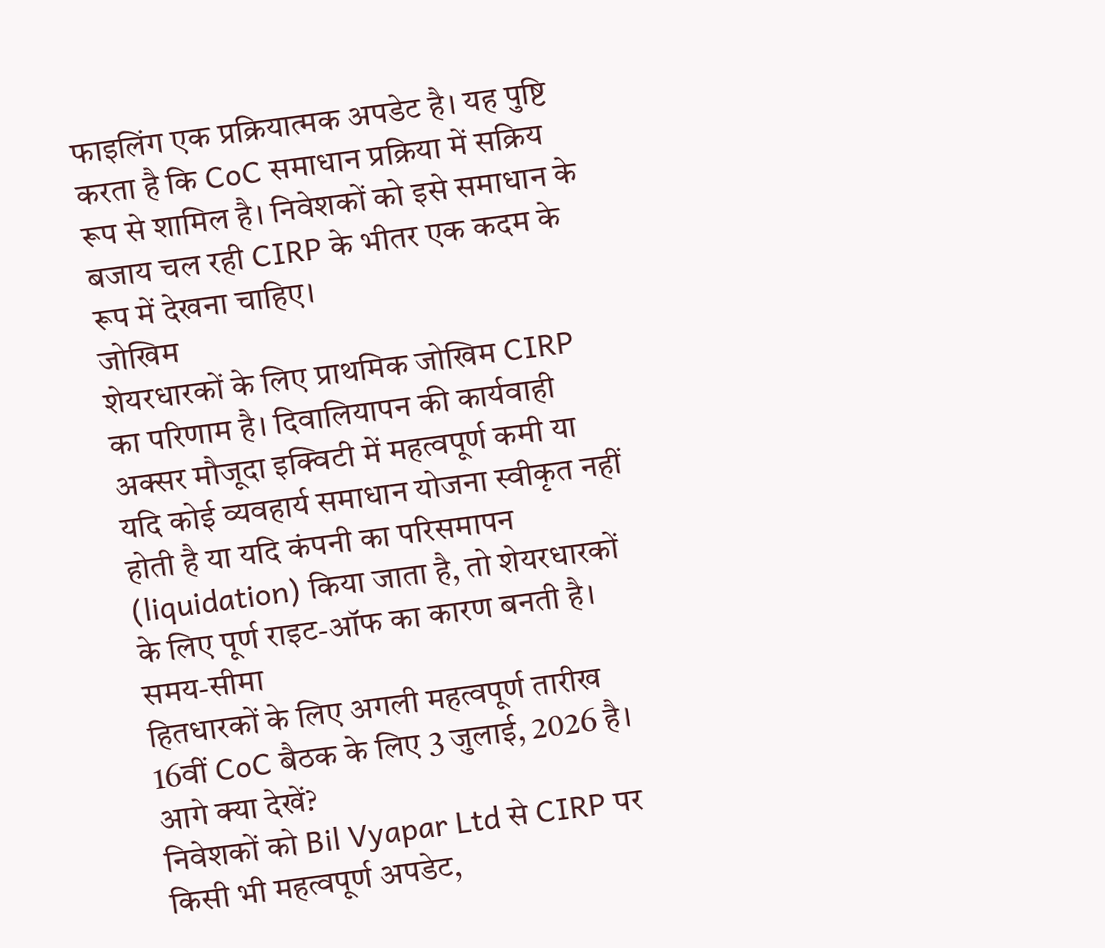फाइलिंग एक प्रक्रियात्मक अपडेट है। यह पुष्टि करता है कि CoC समाधान प्रक्रिया में सक्रिय रूप से शामिल है। निवेशकों को इसे समाधान के बजाय चल रही CIRP के भीतर एक कदम के रूप में देखना चाहिए।
जोखिम
शेयरधारकों के लिए प्राथमिक जोखिम CIRP का परिणाम है। दिवालियापन की कार्यवाही अक्सर मौजूदा इक्विटी में महत्वपूर्ण कमी या यदि कोई व्यवहार्य समाधान योजना स्वीकृत नहीं होती है या यदि कंपनी का परिसमापन (liquidation) किया जाता है, तो शेयरधारकों के लिए पूर्ण राइट-ऑफ का कारण बनती है।
समय-सीमा
हितधारकों के लिए अगली महत्वपूर्ण तारीख 16वीं CoC बैठक के लिए 3 जुलाई, 2026 है।
आगे क्या देखें?
निवेशकों को Bil Vyapar Ltd से CIRP पर किसी भी महत्वपूर्ण अपडेट,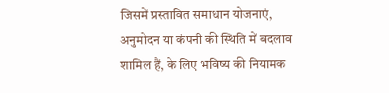जिसमें प्रस्तावित समाधान योजनाएं, अनुमोदन या कंपनी की स्थिति में बदलाव शामिल हैं, के लिए भविष्य की नियामक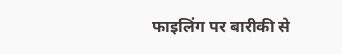फाइलिंग पर बारीकी से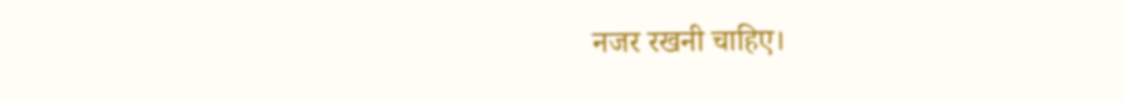नजर रखनी चाहिए।